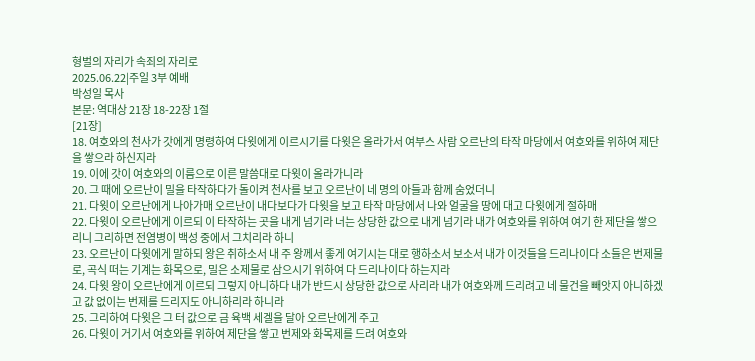형벌의 자리가 속죄의 자리로
2025.06.22|주일 3부 예배
박성일 목사
본문: 역대상 21장 18-22장 1절
[21장]
18. 여호와의 천사가 갓에게 명령하여 다윗에게 이르시기를 다윗은 올라가서 여부스 사람 오르난의 타작 마당에서 여호와를 위하여 제단을 쌓으라 하신지라
19. 이에 갓이 여호와의 이름으로 이른 말씀대로 다윗이 올라가니라
20. 그 때에 오르난이 밀을 타작하다가 돌이켜 천사를 보고 오르난이 네 명의 아들과 함께 숨었더니
21. 다윗이 오르난에게 나아가매 오르난이 내다보다가 다윗을 보고 타작 마당에서 나와 얼굴을 땅에 대고 다윗에게 절하매
22. 다윗이 오르난에게 이르되 이 타작하는 곳을 내게 넘기라 너는 상당한 값으로 내게 넘기라 내가 여호와를 위하여 여기 한 제단을 쌓으리니 그리하면 전염병이 백성 중에서 그치리라 하니
23. 오르난이 다윗에게 말하되 왕은 취하소서 내 주 왕께서 좋게 여기시는 대로 행하소서 보소서 내가 이것들을 드리나이다 소들은 번제물로, 곡식 떠는 기계는 화목으로, 밀은 소제물로 삼으시기 위하여 다 드리나이다 하는지라
24. 다윗 왕이 오르난에게 이르되 그렇지 아니하다 내가 반드시 상당한 값으로 사리라 내가 여호와께 드리려고 네 물건을 빼앗지 아니하겠고 값 없이는 번제를 드리지도 아니하리라 하니라
25. 그리하여 다윗은 그 터 값으로 금 육백 세겔을 달아 오르난에게 주고
26. 다윗이 거기서 여호와를 위하여 제단을 쌓고 번제와 화목제를 드려 여호와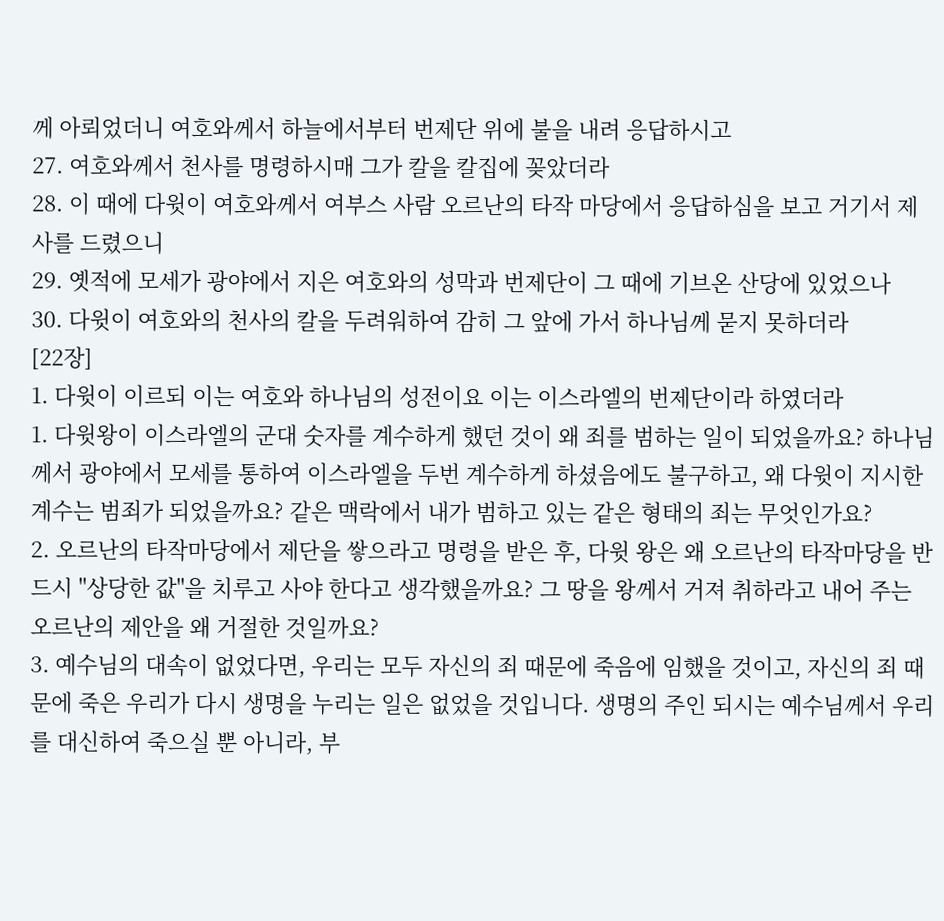께 아뢰었더니 여호와께서 하늘에서부터 번제단 위에 불을 내려 응답하시고
27. 여호와께서 천사를 명령하시매 그가 칼을 칼집에 꽂았더라
28. 이 때에 다윗이 여호와께서 여부스 사람 오르난의 타작 마당에서 응답하심을 보고 거기서 제사를 드렸으니
29. 옛적에 모세가 광야에서 지은 여호와의 성막과 번제단이 그 때에 기브온 산당에 있었으나
30. 다윗이 여호와의 천사의 칼을 두려워하여 감히 그 앞에 가서 하나님께 묻지 못하더라
[22장]
1. 다윗이 이르되 이는 여호와 하나님의 성전이요 이는 이스라엘의 번제단이라 하였더라
1. 다윗왕이 이스라엘의 군대 숫자를 계수하게 했던 것이 왜 죄를 범하는 일이 되었을까요? 하나님께서 광야에서 모세를 통하여 이스라엘을 두번 계수하게 하셨음에도 불구하고, 왜 다윗이 지시한 계수는 범죄가 되었을까요? 같은 맥락에서 내가 범하고 있는 같은 형태의 죄는 무엇인가요?
2. 오르난의 타작마당에서 제단을 쌓으라고 명령을 받은 후, 다윗 왕은 왜 오르난의 타작마당을 반드시 "상당한 값"을 치루고 사야 한다고 생각했을까요? 그 땅을 왕께서 거져 취하라고 내어 주는 오르난의 제안을 왜 거절한 것일까요?
3. 예수님의 대속이 없었다면, 우리는 모두 자신의 죄 때문에 죽음에 임했을 것이고, 자신의 죄 때문에 죽은 우리가 다시 생명을 누리는 일은 없었을 것입니다. 생명의 주인 되시는 예수님께서 우리를 대신하여 죽으실 뿐 아니라, 부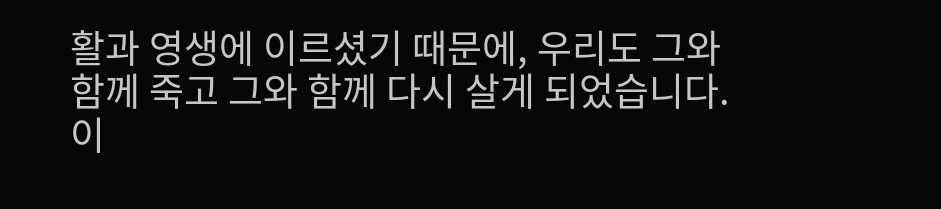활과 영생에 이르셨기 때문에, 우리도 그와 함께 죽고 그와 함께 다시 살게 되었습니다. 이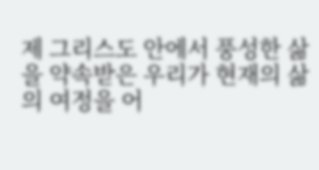제 그리스도 안에서 풍성한 삶을 약속받은 우리가 현재의 삶의 여정을 어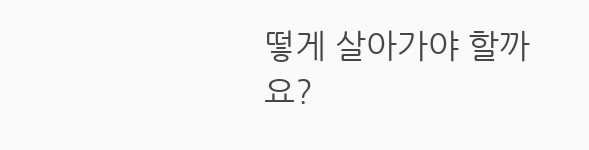떻게 살아가야 할까요?